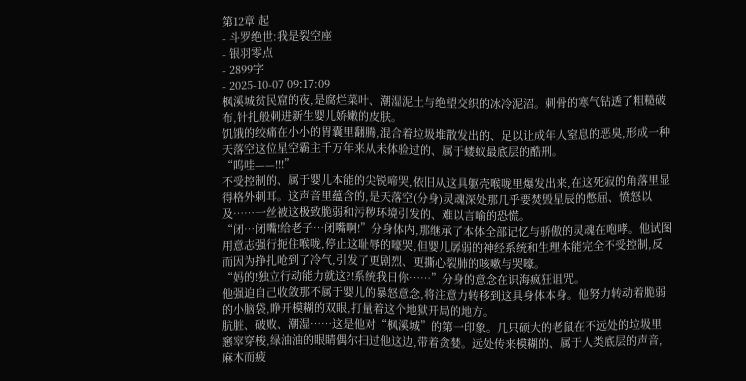第12章 起
- 斗罗绝世:我是裂空座
- 银羽零点
- 2899字
- 2025-10-07 09:17:09
枫溪城贫民窟的夜,是腐烂菜叶、潮湿泥土与绝望交织的冰冷泥沼。刺骨的寒气钻透了粗糙破布,针扎般刺进新生婴儿娇嫩的皮肤。
饥饿的绞痛在小小的胃囊里翻腾,混合着垃圾堆散发出的、足以让成年人窒息的恶臭,形成一种天落空这位星空霸主千万年来从未体验过的、属于蝼蚁最底层的酷刑。
“呜哇——!!!”
不受控制的、属于婴儿本能的尖锐啼哭,依旧从这具躯壳喉咙里爆发出来,在这死寂的角落里显得格外刺耳。这声音里蕴含的,是天落空(分身)灵魂深处那几乎要焚毁星辰的憋屈、愤怒以及……一丝被这极致脆弱和污秽环境引发的、难以言喻的恐慌。
“闭…闭嘴!给老子…闭嘴啊!”分身体内,那继承了本体全部记忆与骄傲的灵魂在咆哮。他试图用意志强行扼住喉咙,停止这耻辱的嚎哭,但婴儿孱弱的神经系统和生理本能完全不受控制,反而因为挣扎呛到了冷气,引发了更剧烈、更撕心裂肺的咳嗽与哭嚎。
“妈的!独立行动能力就这?!系统我日你……”分身的意念在识海疯狂诅咒。
他强迫自己收敛那不属于婴儿的暴怒意念,将注意力转移到这具身体本身。他努力转动着脆弱的小脑袋,睁开模糊的双眼,打量着这个地狱开局的地方。
肮脏、破败、潮湿……这是他对“枫溪城”的第一印象。几只硕大的老鼠在不远处的垃圾里窸窣穿梭,绿油油的眼睛偶尔扫过他这边,带着贪婪。远处传来模糊的、属于人类底层的声音,麻木而疲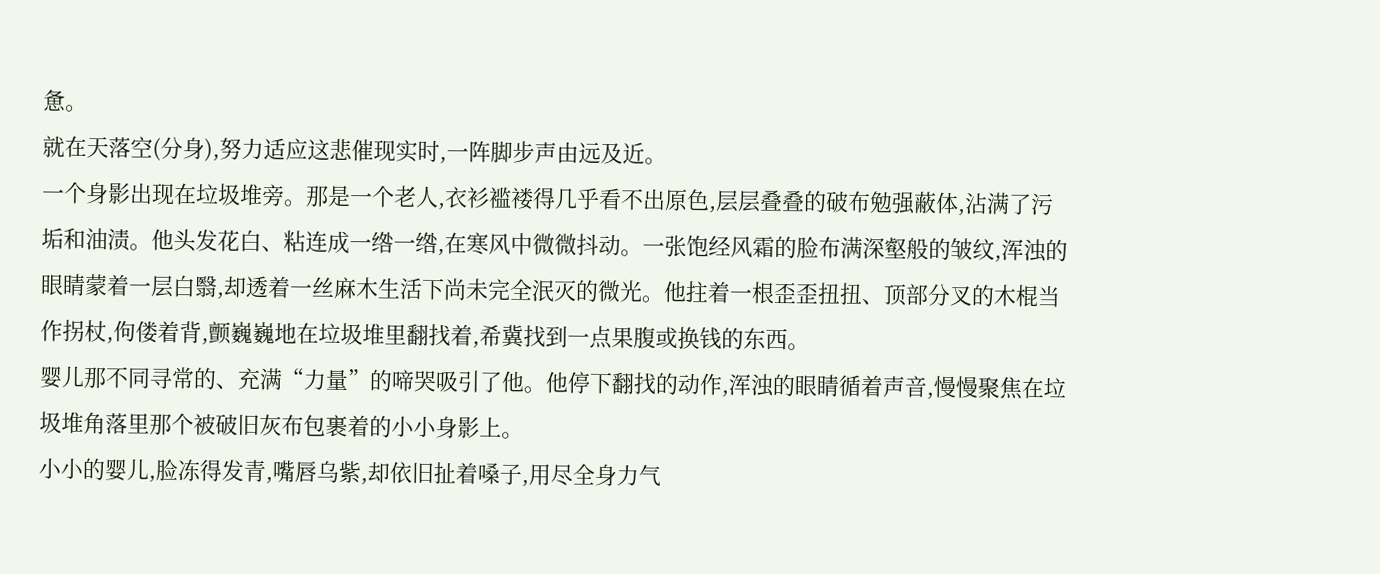惫。
就在天落空(分身),努力适应这悲催现实时,一阵脚步声由远及近。
一个身影出现在垃圾堆旁。那是一个老人,衣衫褴褛得几乎看不出原色,层层叠叠的破布勉强蔽体,沾满了污垢和油渍。他头发花白、粘连成一绺一绺,在寒风中微微抖动。一张饱经风霜的脸布满深壑般的皱纹,浑浊的眼睛蒙着一层白翳,却透着一丝麻木生活下尚未完全泯灭的微光。他拄着一根歪歪扭扭、顶部分叉的木棍当作拐杖,佝偻着背,颤巍巍地在垃圾堆里翻找着,希冀找到一点果腹或换钱的东西。
婴儿那不同寻常的、充满“力量”的啼哭吸引了他。他停下翻找的动作,浑浊的眼睛循着声音,慢慢聚焦在垃圾堆角落里那个被破旧灰布包裹着的小小身影上。
小小的婴儿,脸冻得发青,嘴唇乌紫,却依旧扯着嗓子,用尽全身力气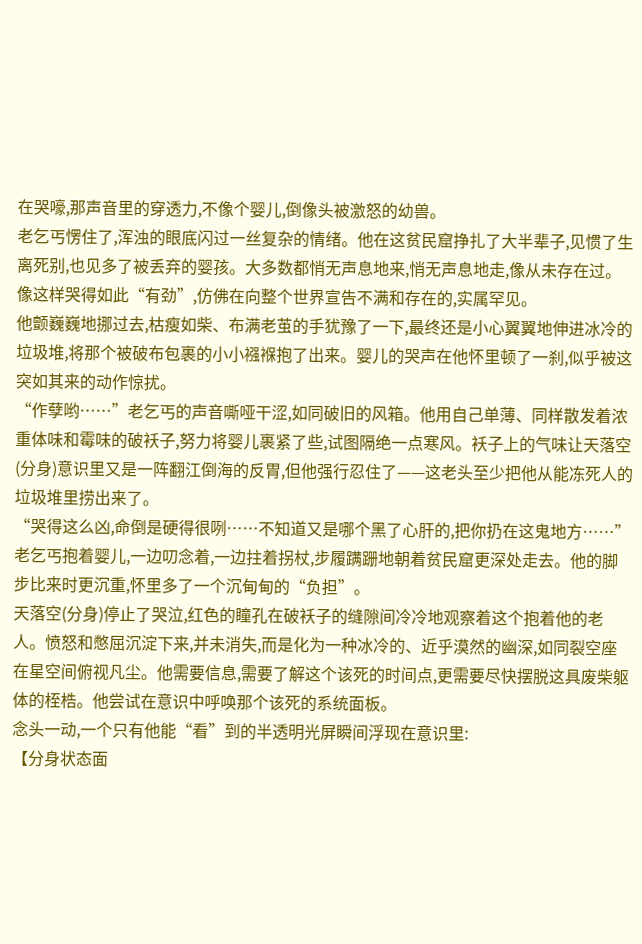在哭嚎,那声音里的穿透力,不像个婴儿,倒像头被激怒的幼兽。
老乞丐愣住了,浑浊的眼底闪过一丝复杂的情绪。他在这贫民窟挣扎了大半辈子,见惯了生离死别,也见多了被丢弃的婴孩。大多数都悄无声息地来,悄无声息地走,像从未存在过。像这样哭得如此“有劲”,仿佛在向整个世界宣告不满和存在的,实属罕见。
他颤巍巍地挪过去,枯瘦如柴、布满老茧的手犹豫了一下,最终还是小心翼翼地伸进冰冷的垃圾堆,将那个被破布包裹的小小襁褓抱了出来。婴儿的哭声在他怀里顿了一刹,似乎被这突如其来的动作惊扰。
“作孽哟……”老乞丐的声音嘶哑干涩,如同破旧的风箱。他用自己单薄、同样散发着浓重体味和霉味的破袄子,努力将婴儿裹紧了些,试图隔绝一点寒风。袄子上的气味让天落空(分身)意识里又是一阵翻江倒海的反胃,但他强行忍住了——这老头至少把他从能冻死人的垃圾堆里捞出来了。
“哭得这么凶,命倒是硬得很咧……不知道又是哪个黑了心肝的,把你扔在这鬼地方……”老乞丐抱着婴儿,一边叨念着,一边拄着拐杖,步履蹒跚地朝着贫民窟更深处走去。他的脚步比来时更沉重,怀里多了一个沉甸甸的“负担”。
天落空(分身)停止了哭泣,红色的瞳孔在破袄子的缝隙间冷冷地观察着这个抱着他的老人。愤怒和憋屈沉淀下来,并未消失,而是化为一种冰冷的、近乎漠然的幽深,如同裂空座在星空间俯视凡尘。他需要信息,需要了解这个该死的时间点,更需要尽快摆脱这具废柴躯体的桎梏。他尝试在意识中呼唤那个该死的系统面板。
念头一动,一个只有他能“看”到的半透明光屏瞬间浮现在意识里:
【分身状态面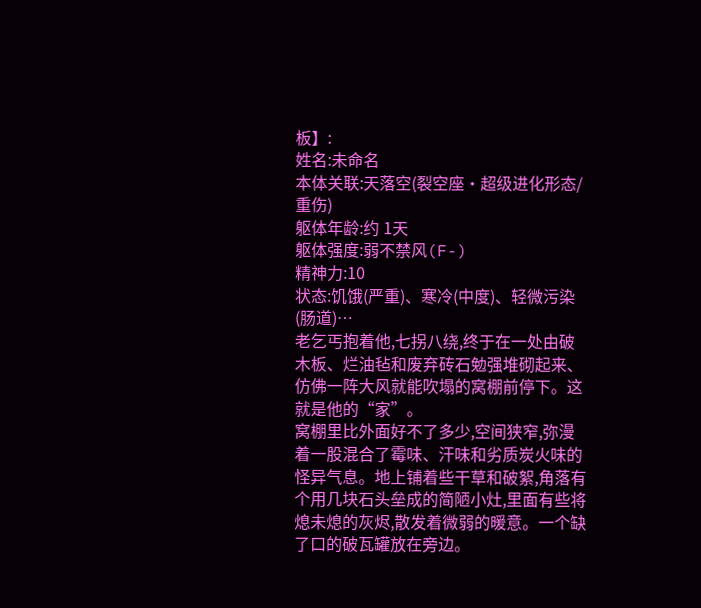板】:
姓名:未命名
本体关联:天落空(裂空座·超级进化形态/重伤)
躯体年龄:约 1天
躯体强度:弱不禁风(F-)
精神力:10
状态:饥饿(严重)、寒冷(中度)、轻微污染(肠道)…
老乞丐抱着他,七拐八绕,终于在一处由破木板、烂油毡和废弃砖石勉强堆砌起来、仿佛一阵大风就能吹塌的窝棚前停下。这就是他的“家”。
窝棚里比外面好不了多少,空间狭窄,弥漫着一股混合了霉味、汗味和劣质炭火味的怪异气息。地上铺着些干草和破絮,角落有个用几块石头垒成的简陋小灶,里面有些将熄未熄的灰烬,散发着微弱的暖意。一个缺了口的破瓦罐放在旁边。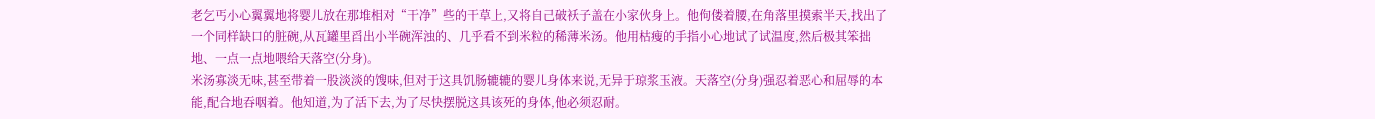老乞丐小心翼翼地将婴儿放在那堆相对“干净”些的干草上,又将自己破袄子盖在小家伙身上。他佝偻着腰,在角落里摸索半天,找出了一个同样缺口的脏碗,从瓦罐里舀出小半碗浑浊的、几乎看不到米粒的稀薄米汤。他用枯瘦的手指小心地试了试温度,然后极其笨拙地、一点一点地喂给天落空(分身)。
米汤寡淡无味,甚至带着一股淡淡的馊味,但对于这具饥肠辘辘的婴儿身体来说,无异于琼浆玉液。天落空(分身)强忍着恶心和屈辱的本能,配合地吞咽着。他知道,为了活下去,为了尽快摆脱这具该死的身体,他必须忍耐。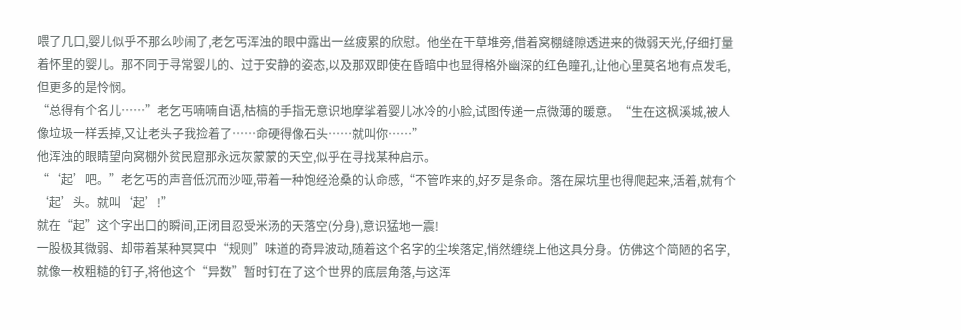喂了几口,婴儿似乎不那么吵闹了,老乞丐浑浊的眼中露出一丝疲累的欣慰。他坐在干草堆旁,借着窝棚缝隙透进来的微弱天光,仔细打量着怀里的婴儿。那不同于寻常婴儿的、过于安静的姿态,以及那双即使在昏暗中也显得格外幽深的红色瞳孔,让他心里莫名地有点发毛,但更多的是怜悯。
“总得有个名儿……”老乞丐喃喃自语,枯槁的手指无意识地摩挲着婴儿冰冷的小脸,试图传递一点微薄的暖意。“生在这枫溪城,被人像垃圾一样丢掉,又让老头子我捡着了……命硬得像石头……就叫你……”
他浑浊的眼睛望向窝棚外贫民窟那永远灰蒙蒙的天空,似乎在寻找某种启示。
“‘起’吧。”老乞丐的声音低沉而沙哑,带着一种饱经沧桑的认命感,“不管咋来的,好歹是条命。落在屎坑里也得爬起来,活着,就有个‘起’头。就叫‘起’!”
就在“起”这个字出口的瞬间,正闭目忍受米汤的天落空(分身),意识猛地一震!
一股极其微弱、却带着某种冥冥中“规则”味道的奇异波动,随着这个名字的尘埃落定,悄然缠绕上他这具分身。仿佛这个简陋的名字,就像一枚粗糙的钉子,将他这个“异数”暂时钉在了这个世界的底层角落,与这浑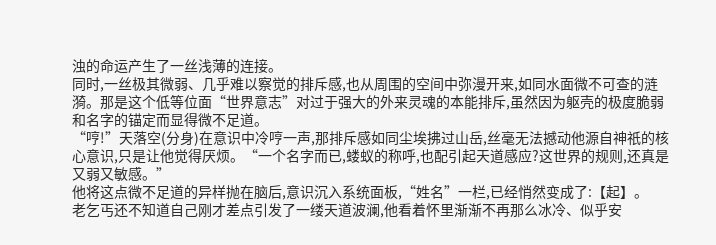浊的命运产生了一丝浅薄的连接。
同时,一丝极其微弱、几乎难以察觉的排斥感,也从周围的空间中弥漫开来,如同水面微不可查的涟漪。那是这个低等位面“世界意志”对过于强大的外来灵魂的本能排斥,虽然因为躯壳的极度脆弱和名字的锚定而显得微不足道。
“哼!”天落空(分身)在意识中冷哼一声,那排斥感如同尘埃拂过山岳,丝毫无法撼动他源自神祇的核心意识,只是让他觉得厌烦。“一个名字而已,蝼蚁的称呼,也配引起天道感应?这世界的规则,还真是又弱又敏感。”
他将这点微不足道的异样抛在脑后,意识沉入系统面板,“姓名”一栏,已经悄然变成了:【起】。
老乞丐还不知道自己刚才差点引发了一缕天道波澜,他看着怀里渐渐不再那么冰冷、似乎安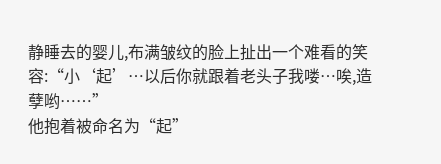静睡去的婴儿,布满皱纹的脸上扯出一个难看的笑容:“小‘起’…以后你就跟着老头子我喽…唉,造孽哟……”
他抱着被命名为“起”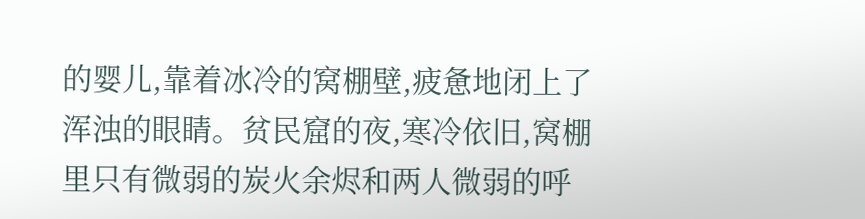的婴儿,靠着冰冷的窝棚壁,疲惫地闭上了浑浊的眼睛。贫民窟的夜,寒冷依旧,窝棚里只有微弱的炭火余烬和两人微弱的呼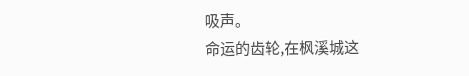吸声。
命运的齿轮,在枫溪城这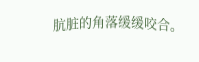肮脏的角落缓缓咬合。